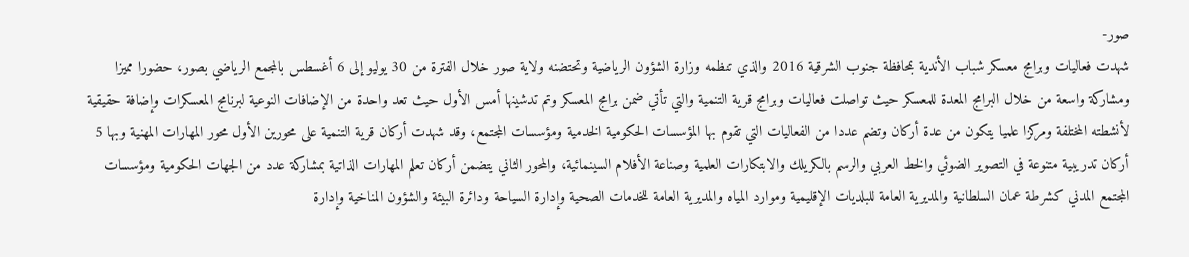صور-
شهدت فعاليات وبرامج معسكر شباب الأندية بمحافظة جنوب الشرقية 2016 والذي تنظمه وزارة الشؤون الرياضية وتحتضنه ولاية صور خلال الفترة من 30 يوليو إلى 6 أغسطس بالمجمع الرياضي بصور، حضورا مميزا ومشاركة واسعة من خلال البرامج المعدة للمعسكر حيث تواصلت فعاليات وبرامج قرية التنمية والتي تأتي ضمن برامج المعسكر وتم تدشينها أمس الأول حيث تعد واحدة من الإضافات النوعية لبرنامج المعسكرات وإضافة حقيقية لأنشطته المختلفة ومركزا علميا يتكون من عدة أركان وتضم عددا من الفعاليات التي تقوم بها المؤسسات الحكومية الخدمية ومؤسسات المجتمع، وقد شهدت أركان قرية التنمية على محورين الأول محور المهارات المهنية وبها 5 أركان تدريبية متنوعة في التصوير الضوئي والخط العربي والرسم بالكريلك والابتكارات العلمية وصناعة الأفلام السينمائية، والمحور الثاني يتضمن أركان تعلم المهارات الذاتية بمشاركة عدد من الجهات الحكومية ومؤسسات المجتمع المدني كشرطة عمان السلطانية والمديرية العامة للبلديات الإقليمية وموارد المياه والمديرية العامة للخدمات الصحية وإدارة السياحة ودائرة البيئة والشؤون المناخية وإدارة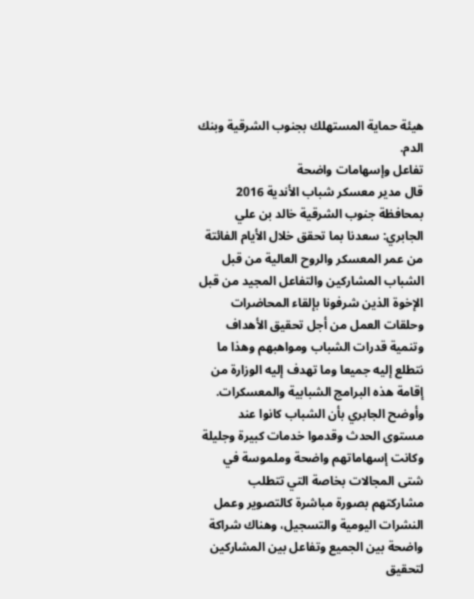هيئة حماية المستهلك بجنوب الشرقية وبنك الدم.
تفاعل وإسهامات واضحة
قال مدير معسكر شباب الأندية 2016 بمحافظة جنوب الشرقية خالد بن علي الجابري: سعدنا بما تحقق خلال الأيام الفائتة من عمر المعسكر والروح العالية من قبل الشباب المشاركين والتفاعل المجيد من قبل الإخوة الذين شرفونا بإلقاء المحاضرات وحلقات العمل من أجل تحقيق الأهداف وتنمية قدرات الشباب ومواهبهم وهذا ما نتطلع إليه جميعا وما تهدف إليه الوزارة من إقامة هذه البرامج الشبابية والمعسكرات.
وأوضح الجابري بأن الشباب كانوا عند مستوى الحدث وقدموا خدمات كبيرة وجليلة وكانت إسهاماتهم واضحة وملموسة في شتى المجالات بخاصة التي تتطلب مشاركتهم بصورة مباشرة كالتصوير وعمل النشرات اليومية والتسجيل، وهناك شراكة واضحة بين الجميع وتفاعل بين المشاركين لتحقيق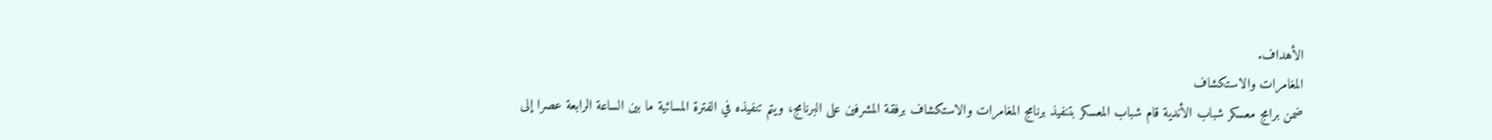الأهداف.
المغامرات والاستكشاف
ضمن برامج معسكر شباب الأندية قام شباب المعسكر بتنفيذ برنامج المغامرات والاستكشاف برفقة المشرفين على البرنامج، ويتم تنفيذه في الفترة المسائية ما بين الساعة الرابعة عصرا إلى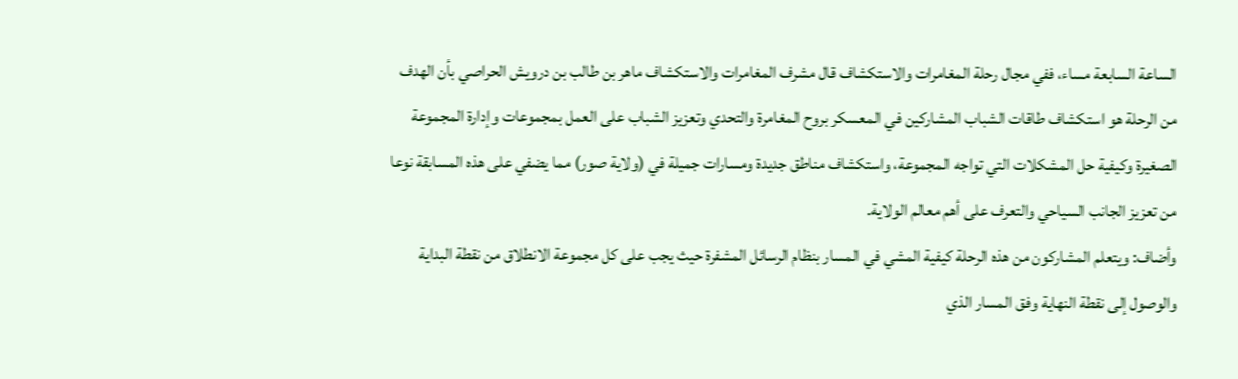الساعة السابعة مساء، ففي مجال رحلة المغامرات والاستكشاف قال مشرف المغامرات والاستكشاف ماهر بن طالب بن درويش الحراصي بأن الهدف من الرحلة هو استكشاف طاقات الشباب المشاركين في المعسكر بروح المغامرة والتحدي وتعزيز الشباب على العمل بمجموعات وإدارة المجموعة الصغيرة وكيفية حل المشكلات التي تواجه المجموعة، واستكشاف مناطق جديدة ومسارات جميلة في (ولاية صور) مما يضفي على هذه المسابقة نوعا من تعزيز الجانب السياحي والتعرف على أهم معالم الولاية.
وأضاف: ويتعلم المشاركون من هذه الرحلة كيفية المشي في المسار بنظام الرسائل المشفرة حيث يجب على كل مجموعة الانطلاق من نقطة البداية والوصول إلى نقطة النهاية وفق المسار الذي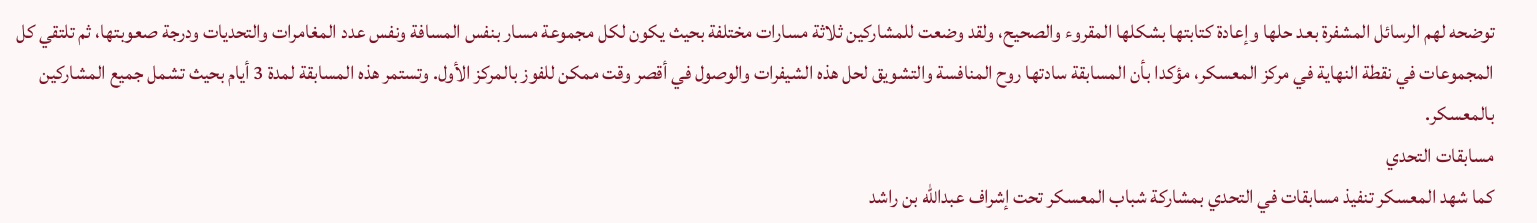توضحه لهم الرسائل المشفرة بعد حلها وإعادة كتابتها بشكلها المقروء والصحيح، ولقد وضعت للمشاركين ثلاثة مسارات مختلفة بحيث يكون لكل مجموعة مسار بنفس المسافة ونفس عدد المغامرات والتحديات ودرجة صعوبتها، ثم تلتقي كل المجموعات في نقطة النهاية في مركز المعسكر، مؤكدا بأن المسابقة سادتها روح المنافسة والتشويق لحل هذه الشيفرات والوصول في أقصر وقت ممكن للفوز بالمركز الأول. وتستمر هذه المسابقة لمدة 3 أيام بحيث تشمل جميع المشاركين بالمعسكر.
مسابقات التحدي
كما شهد المعسكر تنفيذ مسابقات في التحدي بمشاركة شباب المعسكر تحت إشراف عبدالله بن راشد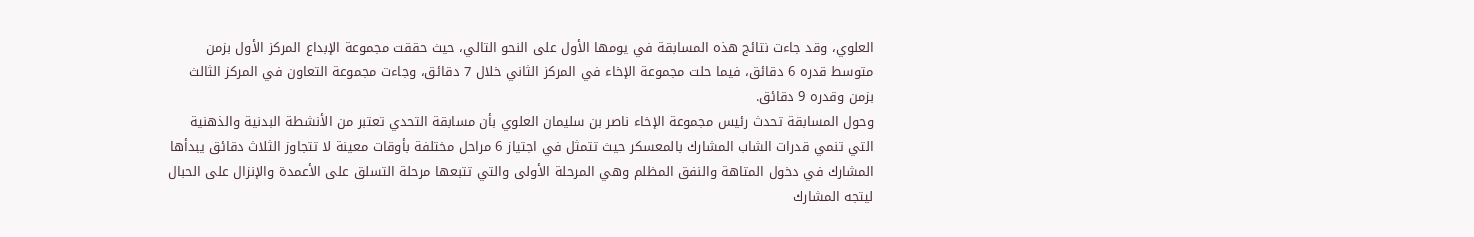العلوي، وقد جاءت نتائج هذه المسابقة في يومها الأول على النحو التالي، حيث حققت مجموعة الإبداع المركز الأول بزمن متوسط قدره 6 دقائق، فيما حلت مجموعة الإخاء في المركز الثاني خلال 7 دقائق، وجاءت مجموعة التعاون في المركز الثالث بزمن وقدره 9 دقائق.
وحول المسابقة تحدث رئيس مجموعة الإخاء ناصر بن سليمان العلوي بأن مسابقة التحدي تعتبر من الأنشطة البدنية والذهنية التي تنمي قدرات الشاب المشارك بالمعسكر حيث تتمثل في اجتياز 6 مراحل مختلفة بأوقات معينة لا تتجاوز الثلاث دقائق يبدأها المشارك في دخول المتاهة والنفق المظلم وهي المرحلة الأولى والتي تتبعها مرحلة التسلق على الأعمدة والإنزال على الحبال ليتجه المشارك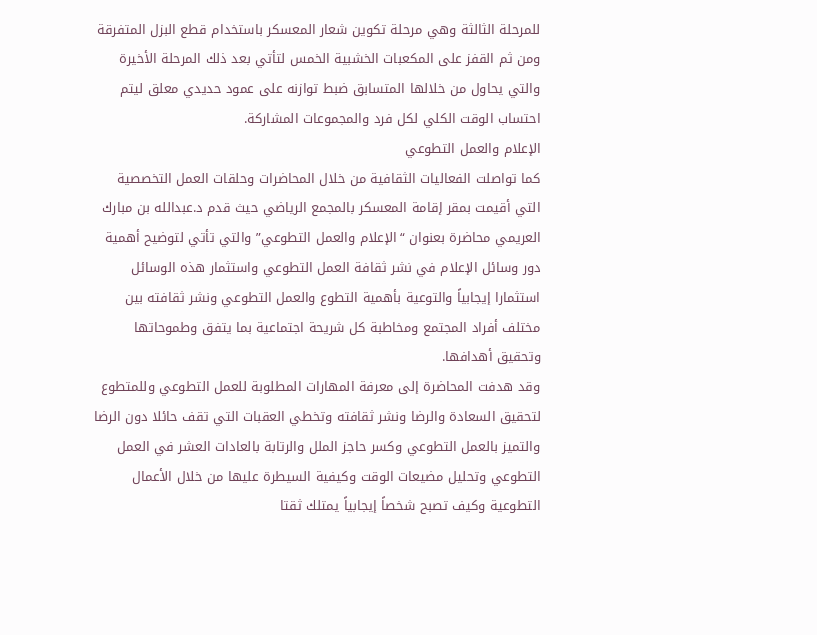للمرحلة الثالثة وهي مرحلة تكوين شعار المعسكر باستخدام قطع البزل المتفرقة ومن ثم القفز على المكعبات الخشبية الخمس لتأتي بعد ذلك المرحلة الأخيرة والتي يحاول من خلالها المتسابق ضبط توازنه على عمود حديدي معلق ليتم احتساب الوقت الكلي لكل فرد والمجموعات المشاركة.
الإعلام والعمل التطوعي
كما تواصلت الفعاليات الثقافية من خلال المحاضرات وحلقات العمل التخصصية التي أقيمت بمقر إقامة المعسكر بالمجمع الرياضي حيث قدم د.عبدالله بن مبارك العريمي محاضرة بعنوان “الإعلام والعمل التطوعي” والتي تأتي لتوضيح أهمية دور وسائل الإعلام في نشر ثقافة العمل التطوعي واستثمار هذه الوسائل استثمارا إيجابياً والتوعية بأهمية التطوع والعمل التطوعي ونشر ثقافته بين مختلف أفراد المجتمع ومخاطبة كل شريحة اجتماعية بما يتفق وطموحاتها وتحقيق أهدافها.
وقد هدفت المحاضرة إلى معرفة المهارات المطلوبة للعمل التطوعي وللمتطوع لتحقيق السعادة والرضا ونشر ثقافته وتخطي العقبات التي تقف حائلا دون الرضا والتميز بالعمل التطوعي وكسر حاجز الملل والرتابة بالعادات العشر في العمل التطوعي وتحليل مضيعات الوقت وكيفية السيطرة عليها من خلال الأعمال التطوعية وكيف تصبح شخصاً إيجابياً يمتلك ثقتا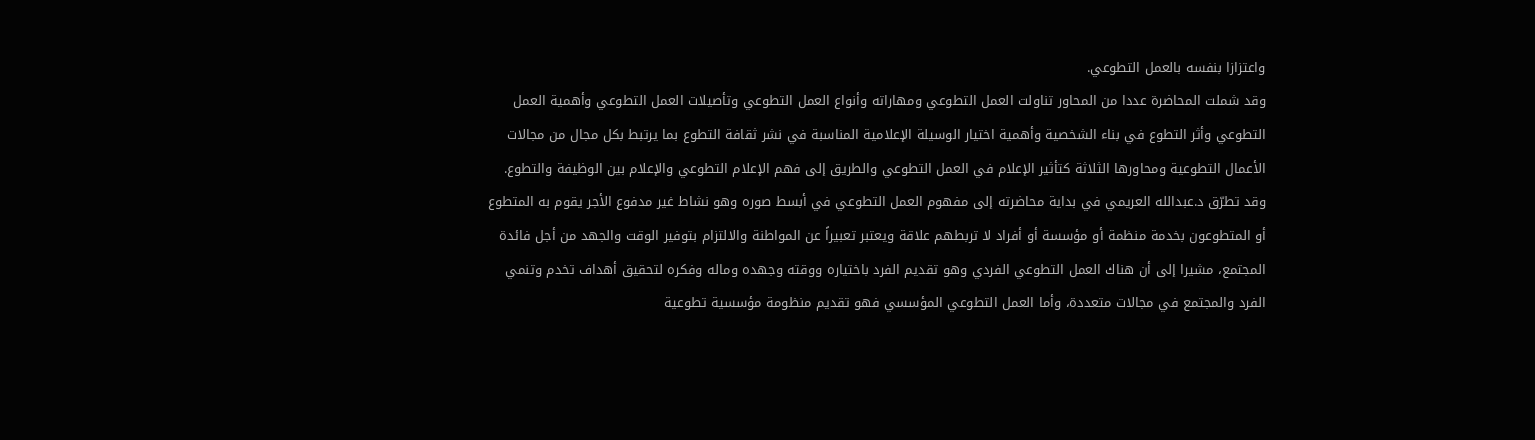واعتزازا بنفسه بالعمل التطوعي.
وقد شملت المحاضرة عددا من المحاور تناولت العمل التطوعي ومهاراته وأنواع العمل التطوعي وتأصيلات العمل التطوعي وأهمية العمل التطوعي وأثر التطوع في بناء الشخصية وأهمية اختيار الوسيلة الإعلامية المناسبة في نشر ثقافة التطوع بما يرتبط بكل مجال من مجالات الأعمال التطوعية ومحاورها الثلاثة كتأثير الإعلام في العمل التطوعي والطريق إلى فهم الإعلام التطوعي والإعلام بين الوظيفة والتطوع.
وقد تطرّق د.عبدالله العريمي في بداية محاضرته إلى مفهوم العمل التطوعي في أبسط صوره وهو نشاط غير مدفوع الأجر يقوم به المتطوع أو المتطوعون بخدمة منظمة أو مؤسسة أو أفراد لا تربطهم علاقة ويعتبر تعبيراً عن المواطنة والالتزام بتوفير الوقت والجهد من أجل فائدة المجتمع، مشيرا إلى أن هناك العمل التطوعي الفردي وهو تقديم الفرد باختياره ووقته وجهده وماله وفكره لتحقيق أهداف تخدم وتنمي الفرد والمجتمع في مجالات متعددة، وأما العمل التطوعي المؤسسي فهو تقديم منظومة مؤسسية تطوعية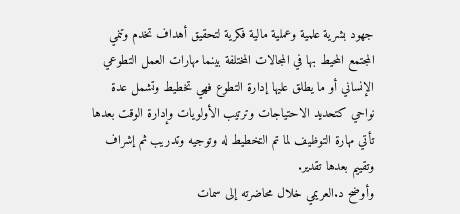جهود بشرية علمية وعملية مالية فكرية لتحقيق أهداف تخدم وتنمي المجتمع المحيط بها في المجالات المختلفة بينما مهارات العمل التطوعي الإنساني أو ما يطلق عليها إدارة التطوع فهي تخطيط وتشمل عدة نواحي كتحديد الاحتياجات وترتيب الأولويات وإدارة الوقت بعدها تأتي مهارة التوظيف لما تم التخطيط له وتوجيه وتدريب ثم إشراف وتقييم بعدها تقدير.
وأوضح د.العريمي خلال محاضرته إلى سمات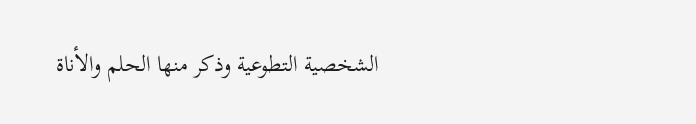الشخصية التطوعية وذكر منها الحلم والأناة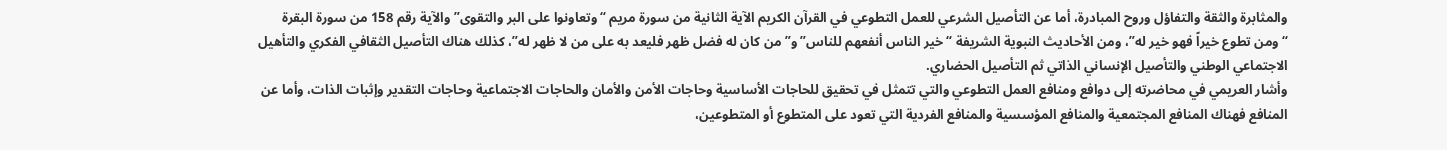والمثابرة والثقة والتفاؤل وروح المبادرة، أما عن التأصيل الشرعي للعمل التطوعي في القرآن الكريم الآية الثانية من سورة مريم “وتعاونوا على البر والتقوى” والآية رقم 158 من سورة البقرة “ومن تطوع خيراً فهو خير له”، ومن الأحاديث النبوية الشريفة “خير الناس أنفعهم للناس” و”من كان له فضل ظهر فليعد به على من لا ظهر له”، كذلك هناك التأصيل الثقافي الفكري والتأهيل الاجتماعي الوطني والتأصيل الإنساني الذاتي ثم التأصيل الحضاري.
وأشار العريمي في محاضرته إلى دوافع ومنافع العمل التطوعي والتي تتمثل في تحقيق للحاجات الأساسية وحاجات الأمن والأمان والحاجات الاجتماعية وحاجات التقدير وإثبات الذات، وأما عن المنافع فهناك المنافع المجتمعية والمنافع المؤسسية والمنافع الفردية التي تعود على المتطوع أو المتطوعين،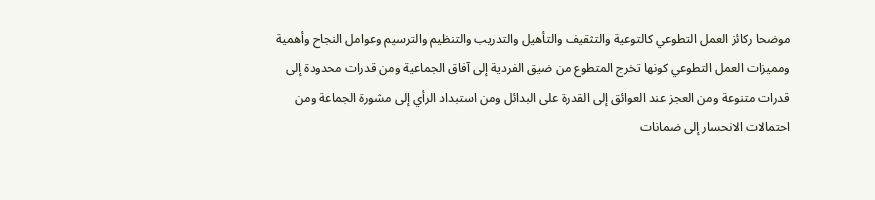موضحا ركائز العمل التطوعي كالتوعية والتثقيف والتأهيل والتدريب والتنظيم والترسيم وعوامل النجاح وأهمية ومميزات العمل التطوعي كونها تخرج المتطوع من ضيق الفردية إلى آفاق الجماعية ومن قدرات محدودة إلى قدرات متنوعة ومن العجز عند العوائق إلى القدرة على البدائل ومن استبداد الرأي إلى مشورة الجماعة ومن احتمالات الانحسار إلى ضمانات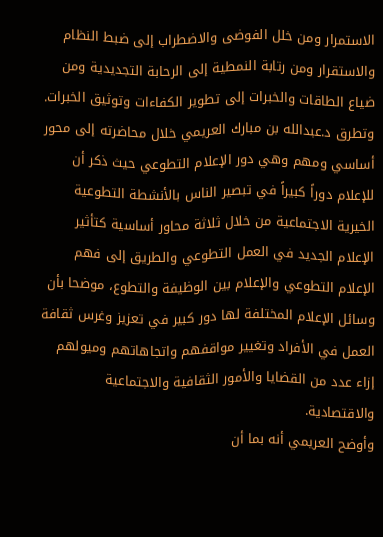الاستمرار ومن خلل الفوضى والاضطراب إلى ضبط النظام والاستقرار ومن رتابة النمطية إلى الرحابة التجديدية ومن ضياع الطاقات والخبرات إلى تطوير الكفاءات وتوثيق الخبرات.
وتطرق د.عبدالله بن مبارك العريمي خلال محاضرته إلى محور أساسي ومهم وهي دور الإعلام التطوعي حيث ذكر أن للإعلام دوراً كبيراً في تبصير الناس بالأنشطة التطوعية الخيرية الاجتماعية من خلال ثلاثة محاور أساسية كتأثير الإعلام الجديد في العمل التطوعي والطريق إلى فهم الإعلام التطوعي والإعلام بين الوظيفة والتطوع، موضحا بأن وسائل الإعلام المختلفة لها دور كبير في تعزيز وغرس ثقافة العمل في الأفراد وتغيير مواقفهم واتجاهاتهم وميولهم إزاء عدد من القضايا والأمور الثقافية والاجتماعية والاقتصادية.
وأوضح العريمي أنه بما أن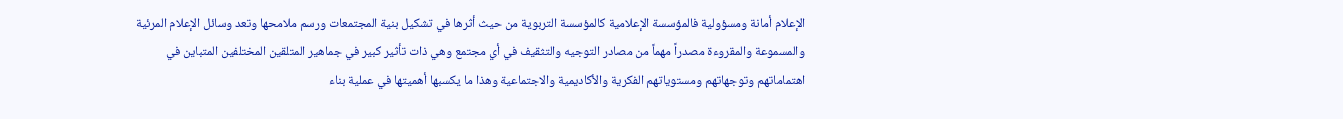الإعلام أمانة ومسؤولية فالمؤسسة الإعلامية كالمؤسسة التربوية من حيث أثرها في تشكيل بنية المجتمعات ورسم ملامحها وتعد وسائل الإعلام المرئية والمسموعة والمقروءة مصدراً مهماً من مصادر التوجيه والتثقيف في أي مجتمع وهي ذات تأثير كبير في جماهير المتلقين المختلفين المتباين في اهتماماتهم وتوجهاتهم ومستوياتهم الفكرية والأكاديمية والاجتماعية وهذا ما يكسبها أهميتها في عملية بناء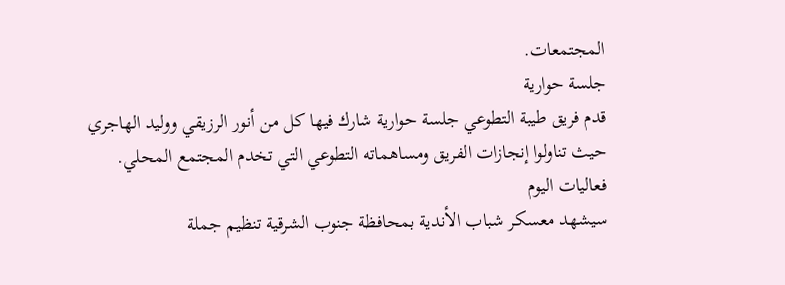المجتمعات.
جلسة حوارية
قدم فريق طيبة التطوعي جلسة حوارية شارك فيها كل من أنور الرزيقي ووليد الهاجري حيث تناولوا إنجازات الفريق ومساهماته التطوعي التي تخدم المجتمع المحلي.
فعاليات اليوم
سيشهد معسكر شباب الأندية بمحافظة جنوب الشرقية تنظيم جملة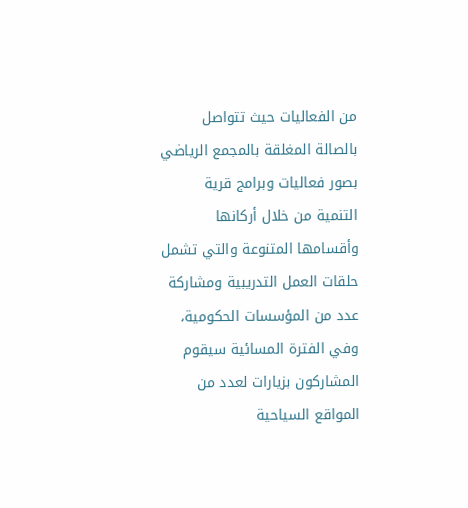من الفعاليات حيث تتواصل بالصالة المغلقة بالمجمع الرياضي بصور فعاليات وبرامج قرية التنمية من خلال أركانها وأقسامها المتنوعة والتي تشمل حلقات العمل التدريبية ومشاركة عدد من المؤسسات الحكومية، وفي الفترة المسائية سيقوم المشاركون بزيارات لعدد من المواقع السياحية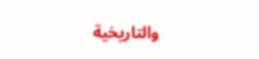والتاريخية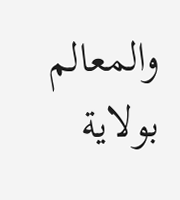والمعالم بولاية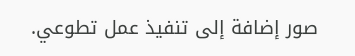صور إضافة إلى تنفيذ عمل تطوعي.